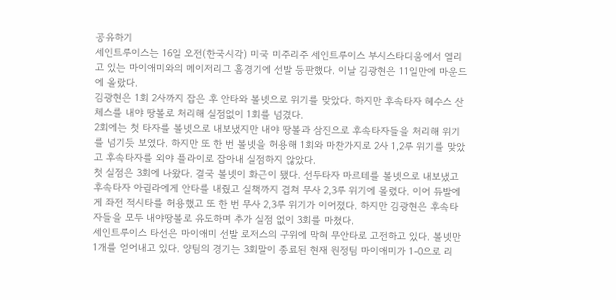공유하기
세인트루이스는 16일 오전(한국시각) 미국 미주리주 세인트루이스 부시스타디움에서 열리고 있는 마이애미와의 메이저리그 홈경기에 선발 등판했다. 이날 김광현은 11일만에 마운드에 올랐다.
김광현은 1회 2사까지 잡은 후 안타와 볼넷으로 위기를 맞았다. 하지만 후속타자 헤수스 산체스를 내야 땅볼로 처리해 실점없이 1회를 넘겼다.
2회에는 첫 타자를 볼넷으로 내보냈지만 내야 땅볼과 삼진으로 후속타자들을 처리해 위기를 넘기듯 보였다. 하지만 또 한 번 볼넷을 허용해 1회와 마찬가지로 2사 1,2루 위기를 맞았고 후속타자를 외야 플라이로 잡아내 실점하지 않았다.
첫 실점은 3회에 나왔다. 결국 볼넷이 화근이 됐다. 선두타자 마르테를 볼넷으로 내보냈고 후속타자 아귈라에게 안타를 내줬고 실책까지 겹쳐 무사 2,3루 위기에 몰렸다. 이어 듀발에게 좌전 적시타를 허용했고 또 한 번 무사 2,3루 위기가 이어졌다. 하지만 김광현은 후속타자들을 모두 내야땅볼로 유도하며 추가 실점 없이 3회를 마쳤다.
세인트루이스 타선은 마이애미 선발 로저스의 구위에 막혀 무안타로 고전하고 있다. 볼넷만 1개를 얻어내고 있다. 양팀의 경기는 3회말이 종료된 현재 원정팀 마이애미가 1-0으로 리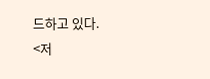드하고 있다.
<저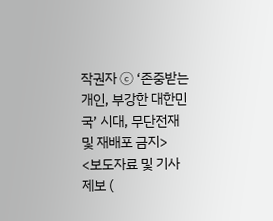작권자 ⓒ ‘존중받는 개인, 부강한 대한민국’ 시대, 무단전재 및 재배포 금지>
<보도자료 및 기사 제보 (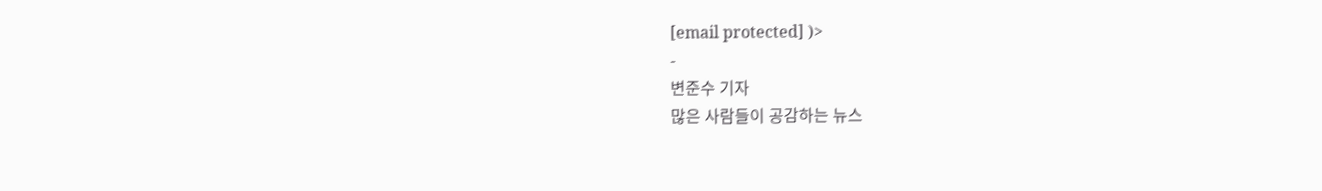[email protected] )>
-
변준수 기자
많은 사람들이 공감하는 뉴스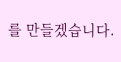를 만들겠습니다.